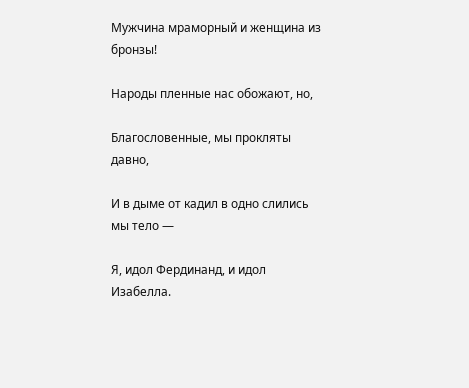Мужчина мраморный и женщина из бронзы!

Народы пленные нас обожают, но,

Благословенные, мы прокляты давно,

И в дыме от кадил в одно слились мы тело —

Я, идол Фердинанд, и идол Изабелла.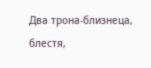Два трона-близнеца, блестя,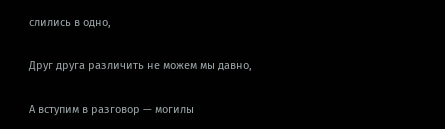слились в одно,

Друг друга различить не можем мы давно,

А вступим в разговор — могилы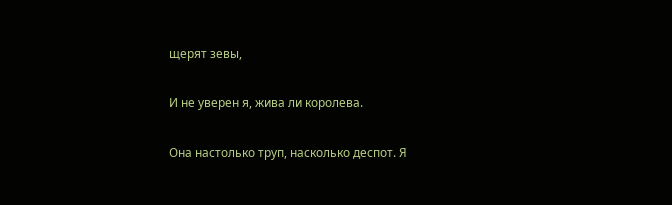щерят зевы,

И не уверен я, жива ли королева.

Она настолько труп, насколько деспот. Я